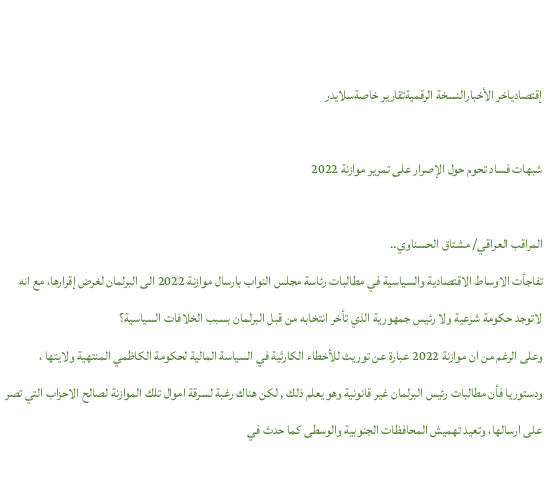إقتصادياخر الأخبارالنسخة الرقميةتقارير خاصةسلايدر

شبهات فساد تحوم حول الإصرار على تمرير موازنة 2022

المراقب العراقي/ مشتاق الحسناوي..
تفاجأت الاوساط الاقتصادية والسياسية في مطالبات رئاسة مجلس النواب بارسال موازنة 2022 الى البرلمان لغرض إقرارها، مع انه لاتوجد حكومة شرعية ولا رئيس جمهورية الذي تأخر انتخابه من قبل البرلمان بسبب الخلافات السياسية؟
وعلى الرغم من ان موازنة 2022 عبارة عن توريث للأخطاء الكارثية في السياسة المالية لحكومة الكاظمي المنتهية ولايتها ، ودستوريا فأن مطالبات رئيس البرلمان غير قانونية وهو يعلم ذلك , لكن هناك رغبة لسرقة اموال تلك الموازنة لصالح الاحزاب التي تصر على ارسالها، وتعيد تهميش المحافظات الجنوبية والوسطى كما حدث في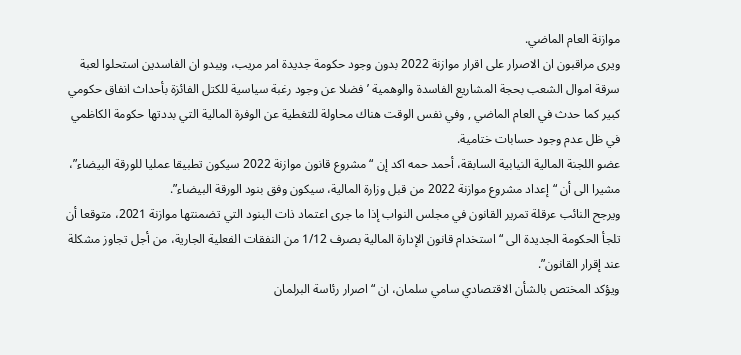موازنة العام الماضي.
ويرى مراقبون ان الاصرار على اقرار موازنة 2022 بدون وجود حكومة جديدة امر مريب، ويبدو ان الفاسدين استحلوا لعبة سرقة اموال الشعب بحجة المشاريع الفاسدة والوهمية ’فضلا عن وجود رغبة سياسية للكتل الفائزة بأحداث انفاق حكومي كبير كما حدث في العام الماضي , وفي نفس الوقت هناك محاولة للتغطية عن الوفرة المالية التي بددتها حكومة الكاظمي في ظل عدم وجود حسابات ختامية.
عضو اللجنة المالية النيابية السابقة، أحمد حمه اكد إن “مشروع قانون موازنة 2022 سيكون تطبيقا عمليا للورقة البيضاء”، مشيرا الى أن “إعداد مشروع موازنة 2022 من قبل وزارة المالية، سيكون وفق بنود الورقة البيضاء”.
ويرجح النائب عرقلة تمرير القانون في مجلس النواب إذا ما جرى اعتماد ذات البنود التي تضمنتها موازنة 2021، متوقعا أن تلجأ الحكومة الجديدة الى “استخدام قانون الإدارة المالية بصرف 1/12 من النفقات الفعلية الجارية، من أجل تجاوز مشكلة عند إقرار القانون”.
ويؤكد المختص بالشأن الاقتصادي سامي سلمان، ان “اصرار رئاسة البرلمان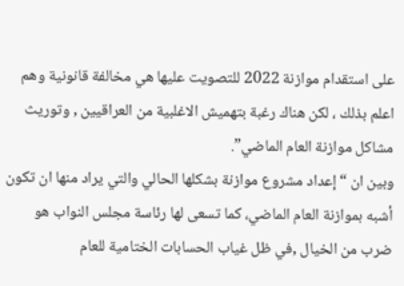على استقدام موازنة 2022 للتصويت عليها هي مخالفة قانونية وهم اعلم بذلك ، لكن هناك رغبة بتهميش الاغلبية من العراقيين , وتوريث مشاكل موازنة العام الماضي”.
وبين ان “إعداد مشروع موازنة بشكلها الحالي والتي يراد منها ان تكون أشبه بموازنة العام الماضي، كما تسعى لها رئاسة مجلس النواب هو ضرب من الخيال ,في ظل غياب الحسابات الختامية للعام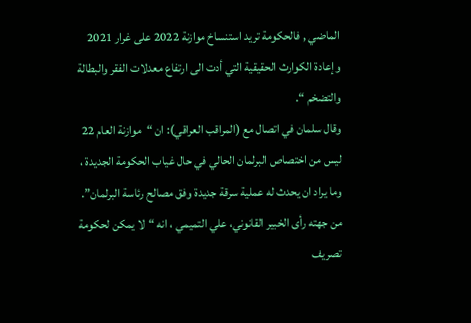الماضي , فالحكومة تريد استنساخ موازنة 2022 على غرار 2021 وإعادة الكوارث الحقيقية التي أدت الى ارتفاع معدلات الفقر والبطالة والتضخم “.
وقال سلمان في اتصال مع (المراقب العراقي): ان “موازنة العام 22 ليس من اختصاص البرلمان الحالي في حال غياب الحكومة الجديدة ، وما يراد ان يحدث له عملية سرقة جديدة وفق مصالح رئاسة البرلمان”.
من جهته رأى الخبير القانوني، علي التميمي ، انه “لا يمكن لحكومة تصريف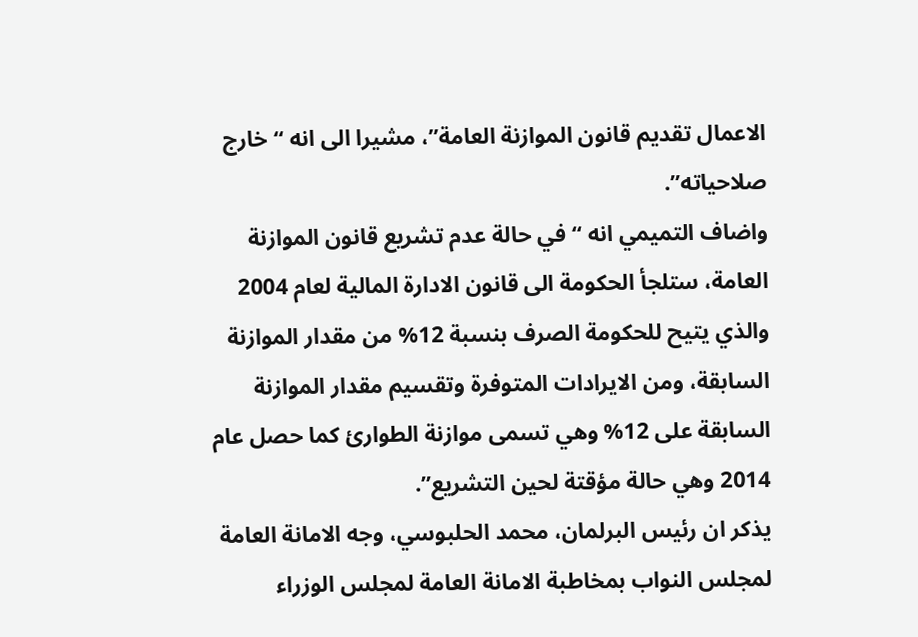الاعمال تقديم قانون الموازنة العامة”، مشيرا الى انه “خارج صلاحياته”.
واضاف التميمي انه “في حالة عدم تشريع قانون الموازنة العامة، ستلجأ الحكومة الى قانون الادارة المالية لعام 2004 والذي يتيح للحكومة الصرف بنسبة 12% من مقدار الموازنة السابقة، ومن الايرادات المتوفرة وتقسيم مقدار الموازنة السابقة على 12% وهي تسمى موازنة الطوارئ كما حصل عام 2014 وهي حالة مؤقتة لحين التشريع”.
يذكر ان رئيس البرلمان، محمد الحلبوسي، وجه الامانة العامة لمجلس النواب بمخاطبة الامانة العامة لمجلس الوزراء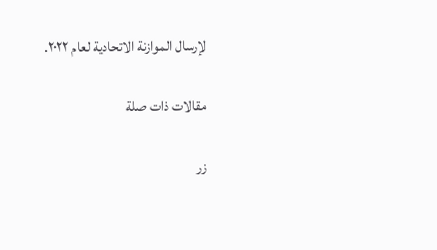لإرسال الموازنة الاتحادية لعام ٢٠٢٢.

مقالات ذات صلة

زر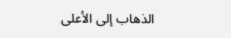الذهاب إلى الأعلى